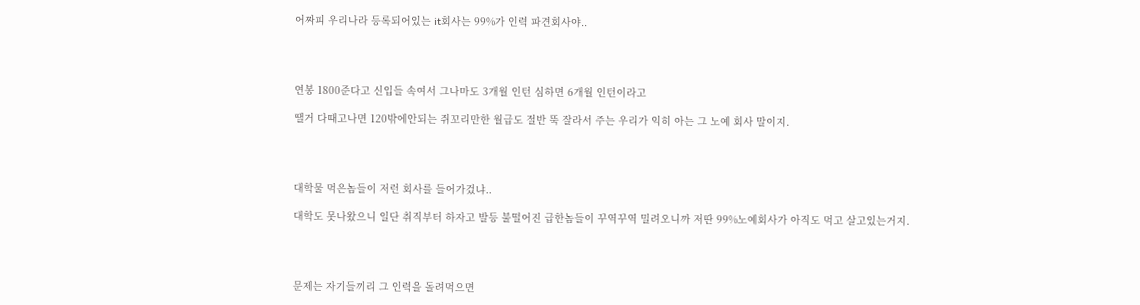어짜피 우리나라 등록되어있는 it회사는 99%가 인력 파견회사야..




연봉 1800준다고 신입들 속여서 그나마도 3개월 인턴 심하면 6개월 인턴이라고

땔거 다때고나면 120밖에안되는 쥐꼬리만한 월급도 절반 뚝 잘라서 주는 우리가 익히 아는 그 노예 회사 말이지.




대학물 먹은놈들이 저런 회사를 들어가겄냐..

대학도 못나왔으니 일단 취직부터 하자고 발등 불떨어진 급한놈들이 꾸역꾸역 밀려오니까 저딴 99%노예회사가 아직도 먹고 살고있는거지.




문제는 자기들끼리 그 인력을 돌려먹으면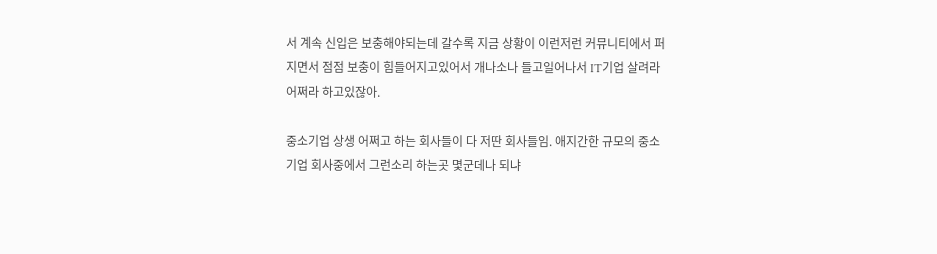서 계속 신입은 보충해야되는데 갈수록 지금 상황이 이런저런 커뮤니티에서 퍼지면서 점점 보충이 힘들어지고있어서 개나소나 들고일어나서 IT기업 살려라 어쩌라 하고있잖아.

중소기업 상생 어쩌고 하는 회사들이 다 저딴 회사들임. 애지간한 규모의 중소기업 회사중에서 그런소리 하는곳 몇군데나 되냐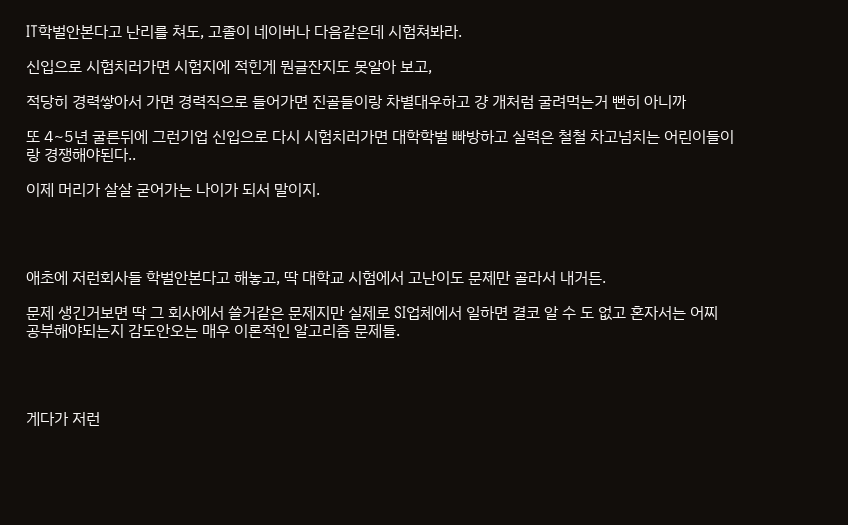IT학벌안본다고 난리를 쳐도, 고졸이 네이버나 다음같은데 시험쳐봐라.

신입으로 시험치러가면 시험지에 적힌게 뭔글잔지도 못알아 보고,

적당히 경력쌓아서 가면 경력직으로 들어가면 진골들이랑 차별대우하고 걍 개처럼 굴려먹는거 뻔히 아니까

또 4~5년 굴른뒤에 그런기업 신입으로 다시 시험치러가면 대학학벌 빠방하고 실력은 철철 차고넘치는 어린이들이랑 경쟁해야된다..

이제 머리가 살살 굳어가는 나이가 되서 말이지.




애초에 저런회사들 학벌안본다고 해놓고, 딱 대학교 시험에서 고난이도 문제만 골라서 내거든.

문제 생긴거보면 딱 그 회사에서 쓸거같은 문제지만 실제로 SI업체에서 일하면 결코 알 수 도 없고 혼자서는 어찌 공부해야되는지 감도안오는 매우 이론적인 알고리즘 문제들.




게다가 저런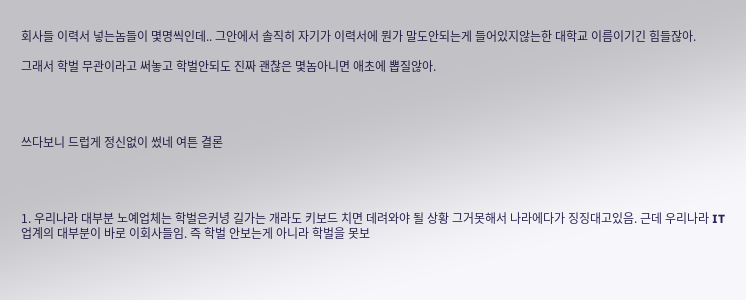회사들 이력서 넣는놈들이 몇명씩인데.. 그안에서 솔직히 자기가 이력서에 뭔가 말도안되는게 들어있지않는한 대학교 이름이기긴 힘들잖아.

그래서 학벌 무관이라고 써놓고 학벌안되도 진짜 괜찮은 몇놈아니면 애초에 뽑질않아.




쓰다보니 드럽게 정신없이 썼네 여튼 결론




1. 우리나라 대부분 노예업체는 학벌은커녕 길가는 개라도 키보드 치면 데려와야 될 상황 그거못해서 나라에다가 징징대고있음. 근데 우리나라 IT 업계의 대부분이 바로 이회사들임. 즉 학벌 안보는게 아니라 학벌을 못보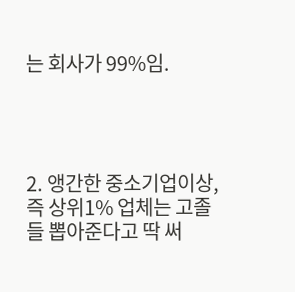는 회사가 99%임.




2. 앵간한 중소기업이상, 즉 상위1% 업체는 고졸들 뽑아준다고 딱 써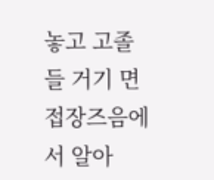놓고 고졸들 거기 면접장즈음에서 알아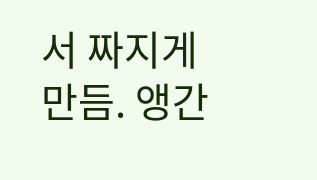서 짜지게 만듬. 앵간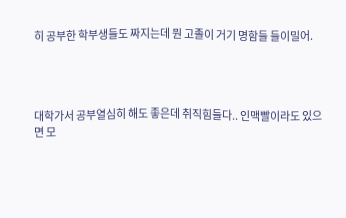히 공부한 학부생들도 짜지는데 뭔 고졸이 거기 명함들 들이밀어.




대학가서 공부열심히 해도 좋은데 취직힘들다.. 인맥빨이라도 있으면 모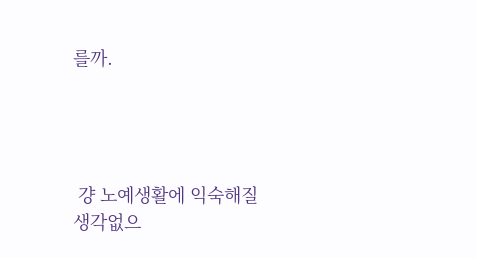를까.




 걍 노예생활에 익숙해질 생각없으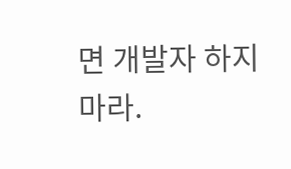면 개발자 하지마라.